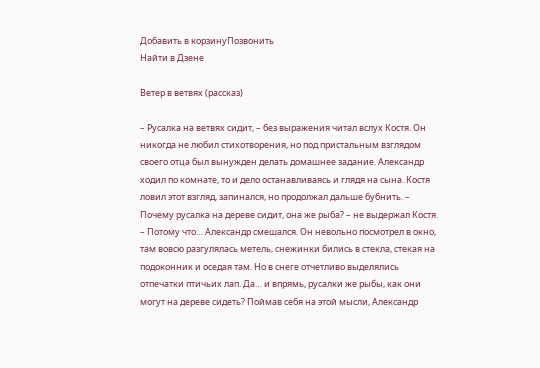Добавить в корзинуПозвонить
Найти в Дзене

Ветер в ветвях (рассказ)

– Русалка на ветвях сидит, – без выражения читал вслух Костя. Он никогда не любил стихотворения, но под пристальным взглядом своего отца был вынужден делать домашнее задание. Александр ходил по комнате, то и дело останавливаясь и глядя на сына. Костя ловил этот взгляд, запинался, но продолжал дальше бубнить. – Почему русалка на дереве сидит, она же рыба? – не выдержал Костя. – Потому что… Александр смешался. Он невольно посмотрел в окно, там вовсю разгулялась метель, снежинки бились в стекла, стекая на подоконник и оседая там. Но в снеге отчетливо выделялись отпечатки птичьих лап. Да… и впрямь, русалки же рыбы, как они могут на дереве сидеть? Поймав себя на этой мысли, Александр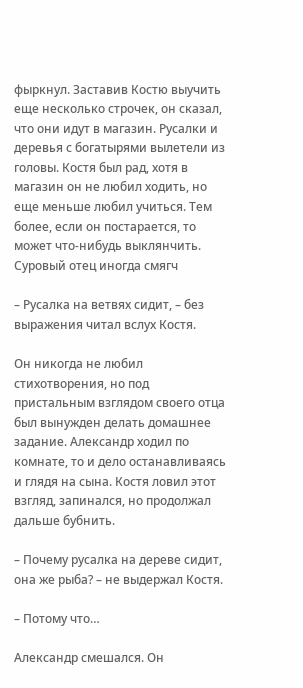фыркнул. Заставив Костю выучить еще несколько строчек, он сказал, что они идут в магазин. Русалки и деревья с богатырями вылетели из головы. Костя был рад, хотя в магазин он не любил ходить, но еще меньше любил учиться. Тем более, если он постарается, то может что-нибудь выклянчить. Суровый отец иногда смягч

– Русалка на ветвях сидит, – без выражения читал вслух Костя.

Он никогда не любил стихотворения, но под пристальным взглядом своего отца был вынужден делать домашнее задание. Александр ходил по комнате, то и дело останавливаясь и глядя на сына. Костя ловил этот взгляд, запинался, но продолжал дальше бубнить.

– Почему русалка на дереве сидит, она же рыба? – не выдержал Костя.

– Потому что…

Александр смешался. Он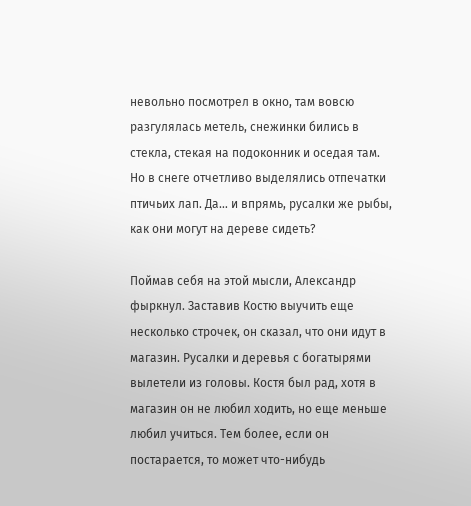невольно посмотрел в окно, там вовсю разгулялась метель, снежинки бились в стекла, стекая на подоконник и оседая там. Но в снеге отчетливо выделялись отпечатки птичьих лап. Да… и впрямь, русалки же рыбы, как они могут на дереве сидеть?

Поймав себя на этой мысли, Александр фыркнул. Заставив Костю выучить еще несколько строчек, он сказал, что они идут в магазин. Русалки и деревья с богатырями вылетели из головы. Костя был рад, хотя в магазин он не любил ходить, но еще меньше любил учиться. Тем более, если он постарается, то может что-нибудь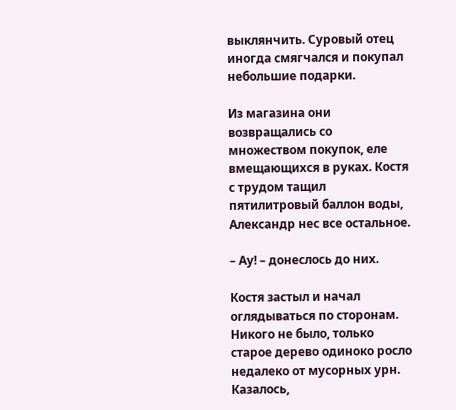выклянчить. Суровый отец иногда смягчался и покупал небольшие подарки.

Из магазина они возвращались со множеством покупок, еле вмещающихся в руках. Костя с трудом тащил пятилитровый баллон воды, Александр нес все остальное.

– Ау! – донеслось до них.

Костя застыл и начал оглядываться по сторонам. Никого не было, только старое дерево одиноко росло недалеко от мусорных урн. Казалось,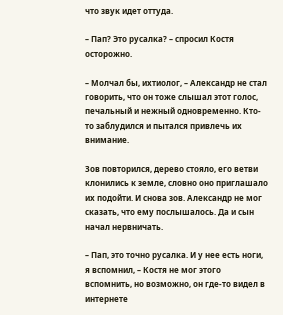что звук идет оттуда.

– Пап? Это русалка? – спросил Костя осторожно.

– Молчал бы, ихтиолог, – Александр не стал говорить, что он тоже слышал этот голос, печальный и нежный одновременно. Кто-то заблудился и пытался привлечь их внимание.

Зов повторился, дерево стояло, его ветви клонились к земле, словно оно приглашало их подойти. И снова зов. Александр не мог сказать, что ему послышалось. Да и сын начал нервничать.

– Пап, это точно русалка. И у нее есть ноги, я вспомнил, – Костя не мог этого вспомнить, но возможно, он где-то видел в интернете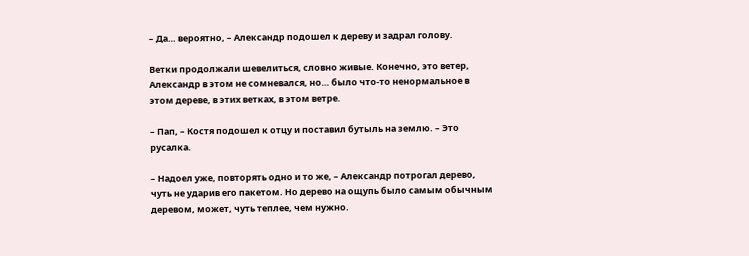– Да… вероятно, – Александр подошел к дереву и задрал голову.

Ветки продолжали шевелиться, словно живые. Конечно, это ветер, Александр в этом не сомневался, но… было что-то ненормальное в этом дереве, в этих ветках, в этом ветре.

– Пап, – Костя подошел к отцу и поставил бутыль на землю. – Это русалка.

– Надоел уже, повторять одно и то же, – Александр потрогал дерево, чуть не ударив его пакетом. Но дерево на ощупь было самым обычным деревом, может, чуть теплее, чем нужно.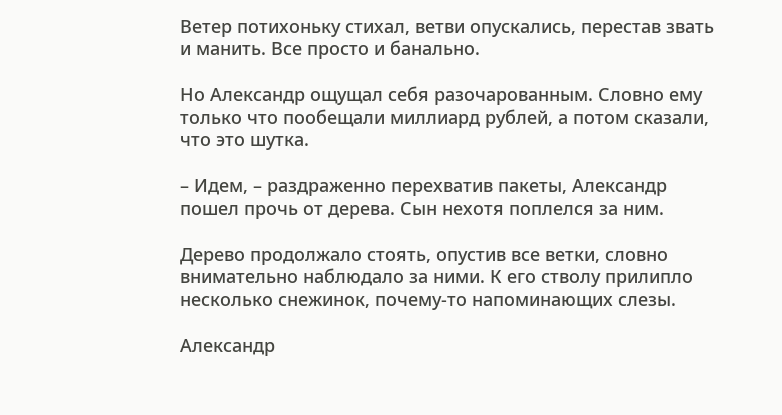Ветер потихоньку стихал, ветви опускались, перестав звать и манить. Все просто и банально.

Но Александр ощущал себя разочарованным. Словно ему только что пообещали миллиард рублей, а потом сказали, что это шутка.

– Идем, – раздраженно перехватив пакеты, Александр пошел прочь от дерева. Сын нехотя поплелся за ним.

Дерево продолжало стоять, опустив все ветки, словно внимательно наблюдало за ними. К его стволу прилипло несколько снежинок, почему-то напоминающих слезы.

Александр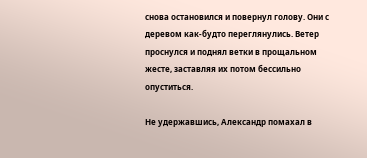снова остановился и повернул голову. Они с деревом как-будто переглянулись. Ветер проснулся и поднял ветки в прощальном жесте, заставляя их потом бессильно опуститься.

Не удержавшись, Александр помахал в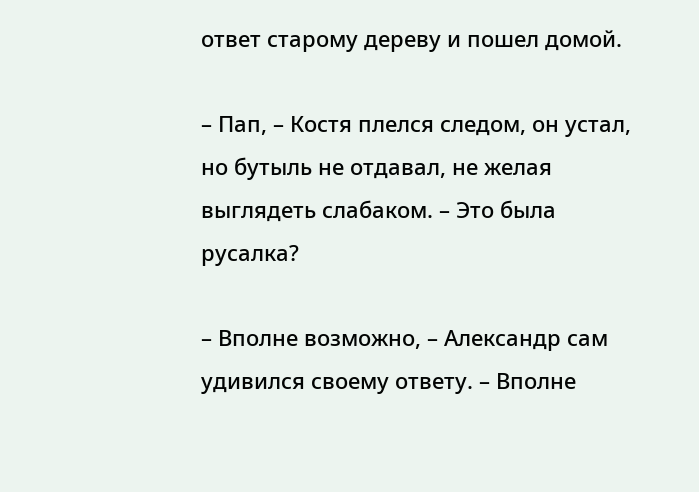ответ старому дереву и пошел домой.

– Пап, – Костя плелся следом, он устал, но бутыль не отдавал, не желая выглядеть слабаком. – Это была русалка?

– Вполне возможно, – Александр сам удивился своему ответу. – Вполне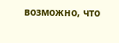возможно, что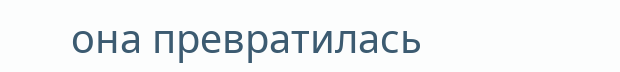она превратилась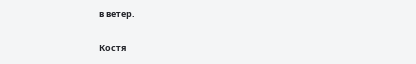в ветер.

Костя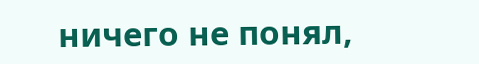ничего не понял,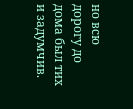но всю дорогу до дома был тих и задумчив.